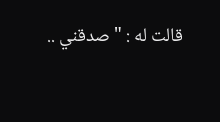قالت له : " صدقني ..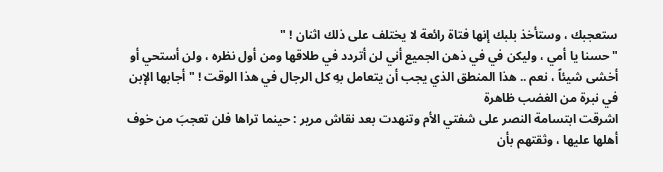ستعجبك ، وستأخذ بلبك إنها فتاة رائعة لا يختلف على ذلك اثنان ! "
" حسنا يا أمي ، وليكن في في ذهن الجميع أني لن أتردد في طلاقها ومن أول نظره ، ولن أستحي أو أخشى شيئاً ، نعم .. هذا المنطق الذي يجب أن يتعامل بهِ كل الرجال في هذا الوقت ! " أجابها الإبن في نبرة من الغضب ظاهرة
اشرقت ابتسامة النصر على شفتي الأم وتنهدت بعد نقاش مرير : حينما تراها فلن تعجبَ من خوف أهلها عليها ، وثقتهم بأن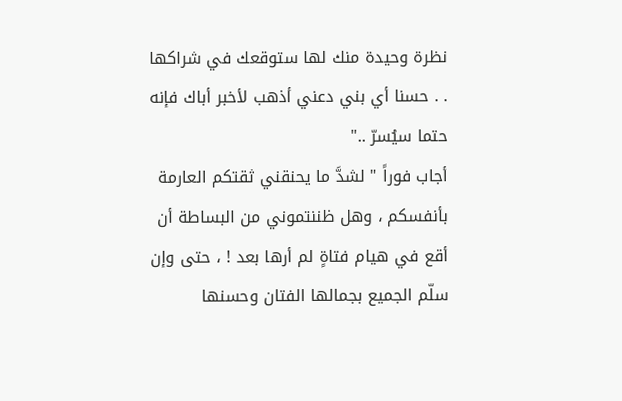نظرة وحيدة منك لها ستوقعك في شراكها . . حسنا أي بني دعني أذهب لأخبر أباك فإنه حتما سيُسرّ .."
أجاب فوراً " لشدَّ ما يحنقني ثقتكم العارمة بأنفسكم ، وهل ظننتموني من البساطة أن أقع في هيام فتاةٍ لم أرها بعد ! ، حتى وإن سلّم الجميع بجمالها الفتان وحسنها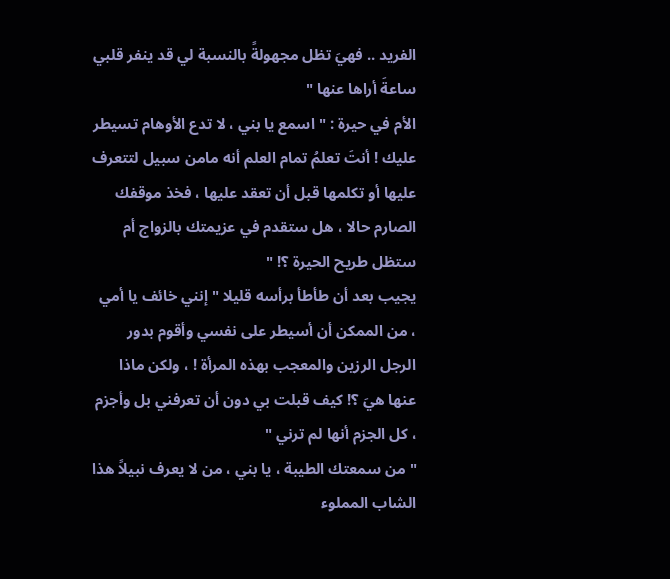الفريد .. فهيَ تظل مجهولةً بالنسبة لي قد ينفر قلبي ساعةَ أراها عنها "
الأم في حيرة : " اسمع يا بني ، لا تدع الأوهام تسيطر عليك ! أنتَ تعلمُ تمام العلم أنه مامن سبيل لتتعرف عليها أو تكلمها قبل أن تعقد عليها ، فخذ موقفك الصارم حالا ، هل ستقدم في عزيمتك بالزواج أم ستظل طريح الحيرة ؟! "
يجيب بعد أن طأطأ برأسه قليلا " إنني خائف يا أمي ، من الممكن أن أسيطر على نفسي وأقوم بدور الرجل الرزين والمعجب بهذه المرأة ! ، ولكن ماذا عنها هيَ ؟! كيف قبلت بي دون أن تعرفني بل وأجزم ، كل الجزم أنها لم ترني "
" من سمعتك الطيبة ، يا بني ، من لا يعرف نبيلاً هذا الشاب المملوء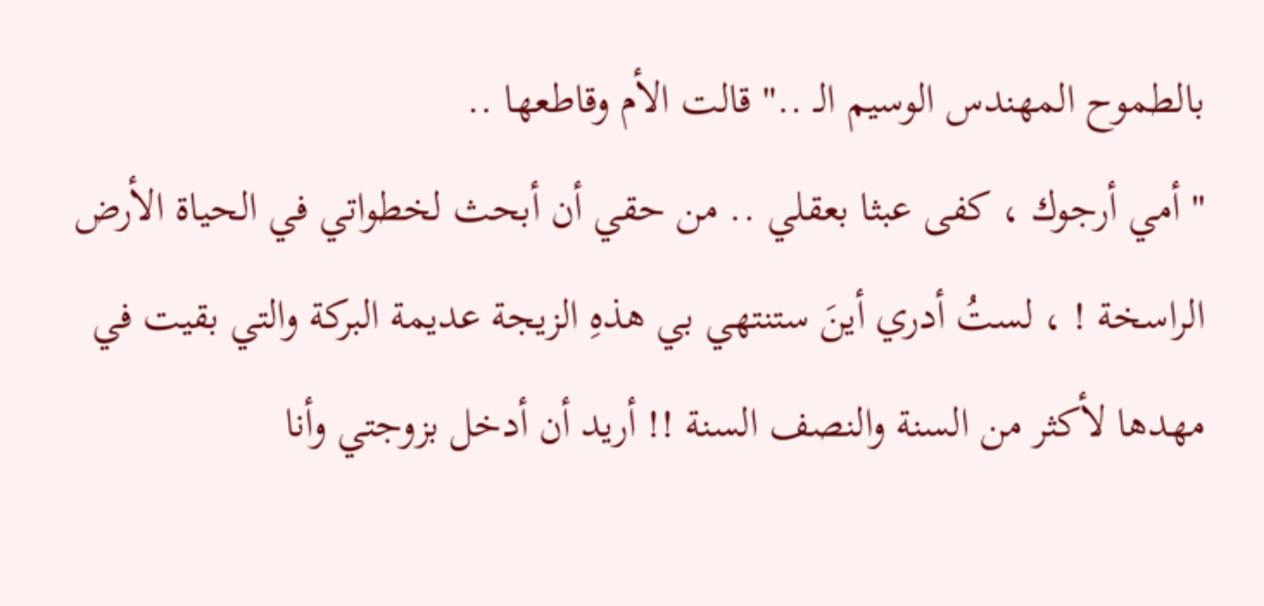بالطموح المهندس الوسيم الـ .." قالت الأم وقاطعها ..
" أمي أرجوك ، كفى عبثا بعقلي .. من حقي أن أبحث لخطواتي في الحياة الأرض الراسخة ! ، لستُ أدري أينَ ستنتهي بي هذهِ الزيجة عديمة البركة والتي بقيت في مهدها لأكثر من السنة والنصف السنة !! أريد أن أدخل بزوجتي وأنا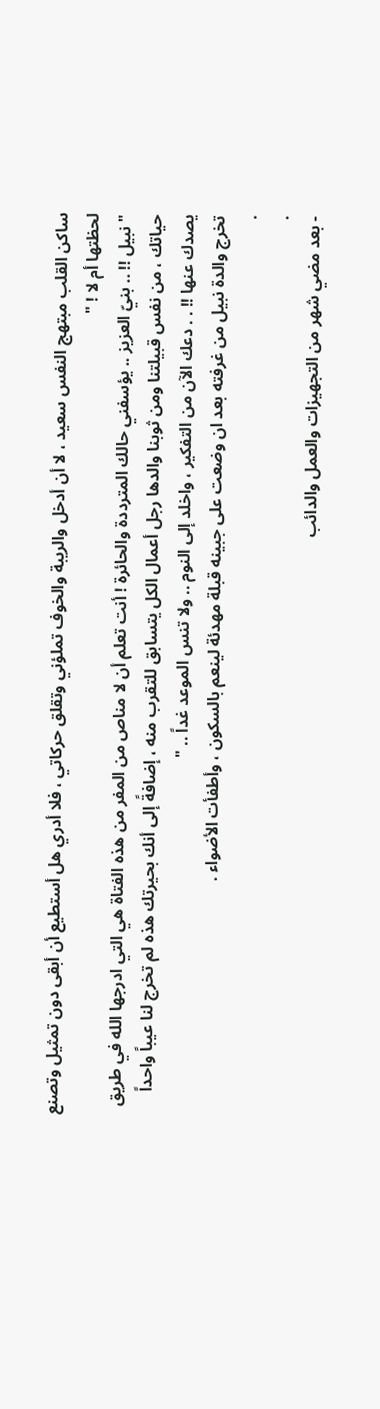ساكن القلب مبتهج النفس سعيد ، لا أن أدخل والريبة والخوف تملؤني وتقلق حركاتي ، فلا أدري هل أستطيع أن أبقى دون تمثيل وتصنع لحظتها أم لا ! "
" نبيل !! .. بنيّ العزيز .. يؤسفني حالك المترددة والحائرة ! أنت تعلم أن لا مناص من المفر من هذه الفتاة هي التي ادرجها الله في طريق حياتك ، من نفس قبيلتنا ومن ثوبنا والدها رجل أعمال الكل يتسابق للتقرب منه ، إضافةً إلى أنك بحيرتك هذه لم تخرج لنا عيباً واحداً يصدك عنها !! . . دعك الآن من التفكير ، واخلد إلى النوم .. ولا تنس الموعد غداً .. "
تخرج والدة نبيل من غرفته بعد ان وضعت على جبينه قبلة مهدئة لينعم بالسكون ، وأطفأت الأضواء .
.
.
- بعد مضي شهر من التجهيزات والعمل والدائب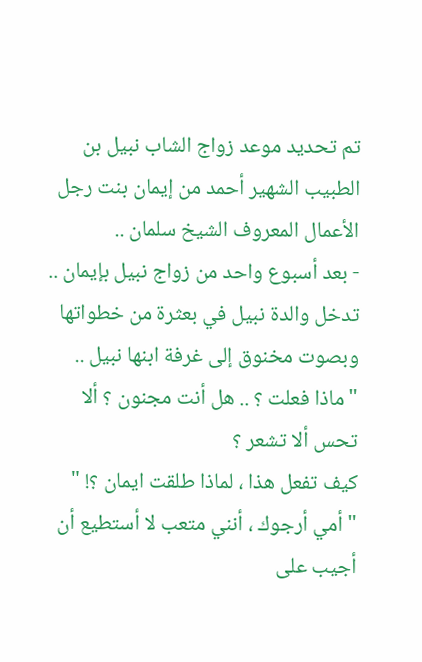تم تحديد موعد زواج الشاب نبيل بن الطبيب الشهير أحمد من إيمان بنت رجل الأعمال المعروف الشيخ سلمان ..
- بعد أسبوع واحد من زواج نبيل بإيمان ..
تدخل والدة نبيل في بعثرة من خطواتها وبصوت مخنوق إلى غرفة ابنها نبيل ..
" ماذا فعلت ؟ .. هل أنت مجنون ؟ ألا تحس ألا تشعر ؟
كيف تفعل هذا ، لماذا طلقت ايمان ؟! "
" أمي أرجوك ، أنني متعب لا أستطيع أن أجيب على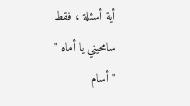أية أسئلة ، فقط سامحيني يا أماه "
" أسام